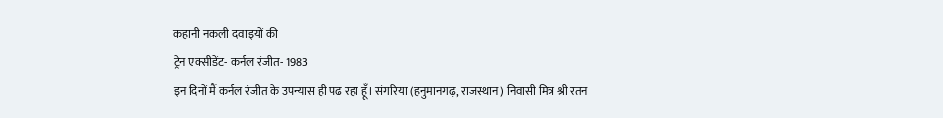कहानी नकली दवाइयों की
ट्रेन एक्सीडेंट- कर्नल रंजीत- 1983
इन दिनों मैं कर्नल रंजीत के उपन्यास ही पढ रहा हूँ। संगरिया (हनुमानगढ़, राजस्थान) निवासी मित्र श्री रतन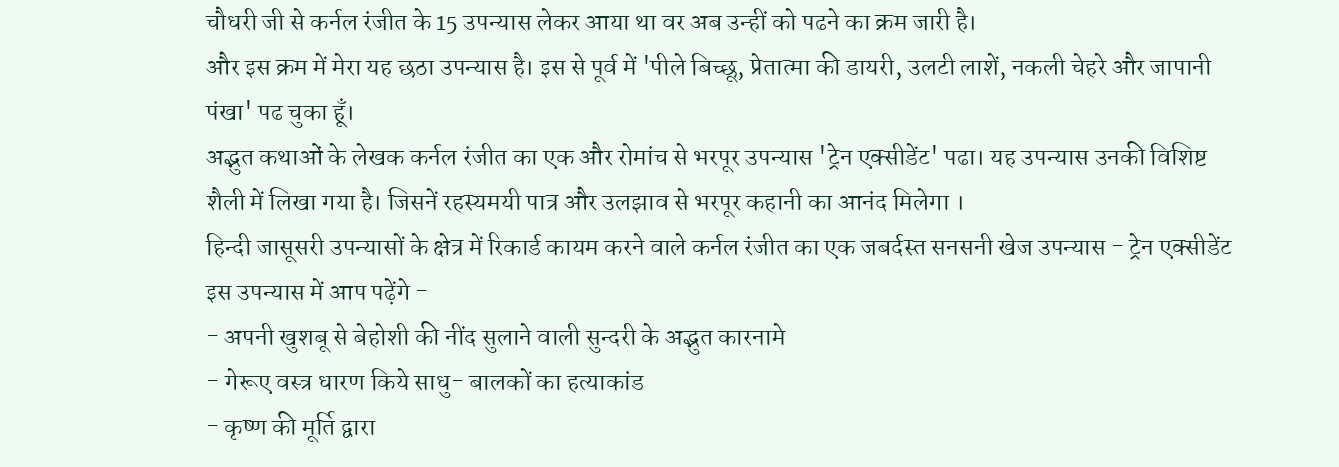चौधरी जी से कर्नल रंजीत के 15 उपन्यास लेकर आया था वर अब उन्हीं को पढने का क्रम जारी है।
और इस क्रम में मेरा यह छठा उपन्यास है। इस से पूर्व में 'पीले बिच्छू, प्रेतात्मा की डायरी, उलटी लाशें, नकली चेहरे और जापानी पंखा' पढ चुका हूँ।
अद्भुत कथाओं के लेखक कर्नल रंजीत का एक और रोमांच से भरपूर उपन्यास 'ट्रेन एक्सीडेंट' पढा। यह उपन्यास उनकी विशिष्ट शैली में लिखा गया है। जिसनें रहस्यमयी पात्र और उलझाव से भरपूर कहानी का आनंद मिलेगा ।
हिन्दी जासूसरी उपन्यासों के क्षेत्र में रिकार्ड कायम करने वाले कर्नल रंजीत का एक जबर्दस्त सनसनी खेज उपन्यास - ट्रेन एक्सीडेंट
इस उपन्यास में आप पढ़ेंगे -
- अपनी खुशबू से बेहोशी की नींद सुलाने वाली सुन्दरी के अद्भुत कारनामे
- गेरूए वस्त्र धारण किये साधु- बालकों का हत्याकांड
- कृष्ण की मूर्ति द्वारा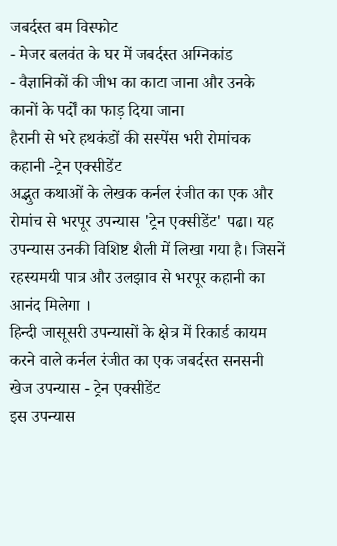जबर्दस्त बम विस्फोट
- मेजर बलवंत के घर में जबर्दस्त अग्निकांड
- वैज्ञानिकों की जीभ का काटा जाना और उनके कानों के पर्दों का फाड़ दिया जाना
हैरानी से भरे हथकंडों की सस्पेंस भरी रोमांचक कहानी -ट्रेन एक्सीडेंट
अद्भुत कथाओं के लेखक कर्नल रंजीत का एक और रोमांच से भरपूर उपन्यास 'ट्रेन एक्सीडेंट' पढा। यह उपन्यास उनकी विशिष्ट शैली में लिखा गया है। जिसनें रहस्यमयी पात्र और उलझाव से भरपूर कहानी का आनंद मिलेगा ।
हिन्दी जासूसरी उपन्यासों के क्षेत्र में रिकार्ड कायम करने वाले कर्नल रंजीत का एक जबर्दस्त सनसनी खेज उपन्यास - ट्रेन एक्सीडेंट
इस उपन्यास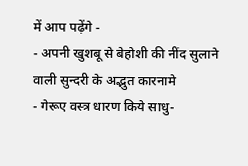में आप पढ़ेंगे -
- अपनी खुशबू से बेहोशी की नींद सुलाने वाली सुन्दरी के अद्भुत कारनामे
- गेरूए वस्त्र धारण किये साधु-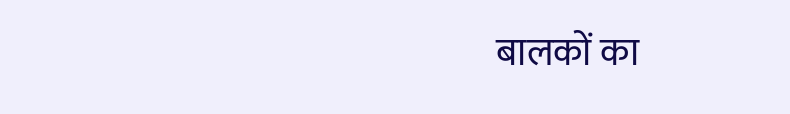बालकों का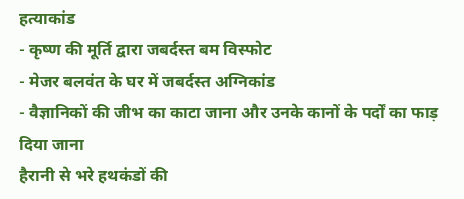हत्याकांड
- कृष्ण की मूर्ति द्वारा जबर्दस्त बम विस्फोट
- मेजर बलवंत के घर में जबर्दस्त अग्निकांड
- वैज्ञानिकों की जीभ का काटा जाना और उनके कानों के पर्दों का फाड़ दिया जाना
हैरानी से भरे हथकंडों की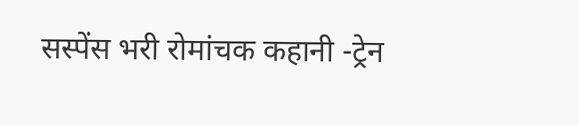सस्पेंस भरी रोमांचक कहानी -ट्रेन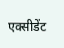एक्सीडेंट